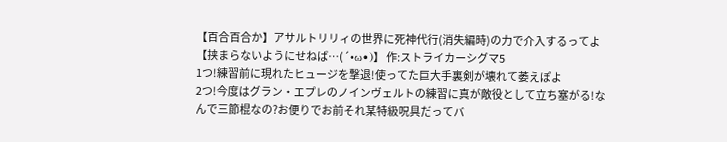【百合百合か】アサルトリリィの世界に死神代行(消失編時)の力で介入するってよ【挟まらないようにせねば…(´•ω•)】 作:ストライカーシグマ5
1つ!練習前に現れたヒュージを撃退!使ってた巨大手裏剣が壊れて萎えぽよ
2つ!今度はグラン・エプレのノインヴェルトの練習に真が敵役として立ち塞がる!なんで三節棍なの?お便りでお前それ某特級呪具だってバ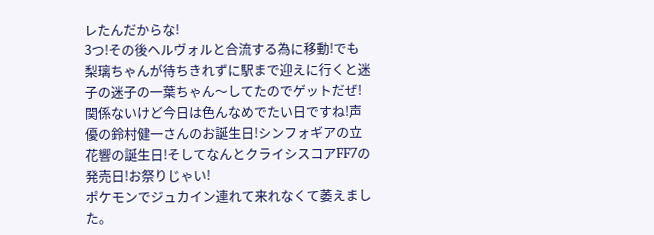レたんだからな!
3つ!その後ヘルヴォルと合流する為に移動!でも梨璃ちゃんが待ちきれずに駅まで迎えに行くと迷子の迷子の一葉ちゃん〜してたのでゲットだぜ!
関係ないけど今日は色んなめでたい日ですね!声優の鈴村健一さんのお誕生日!シンフォギアの立花響の誕生日!そしてなんとクライシスコアFF7の発売日!お祭りじゃい!
ポケモンでジュカイン連れて来れなくて萎えました。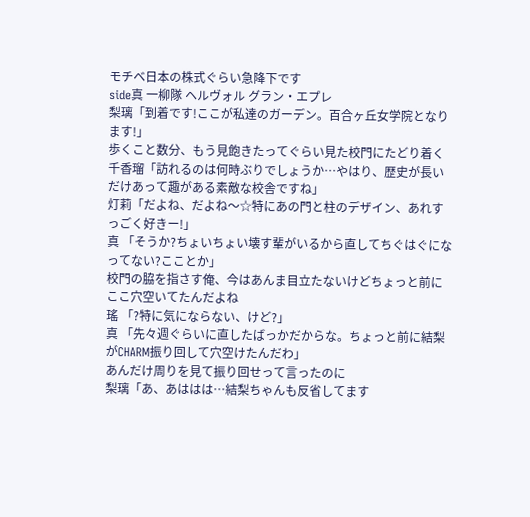モチベ日本の株式ぐらい急降下です
side真 一柳隊 ヘルヴォル グラン・エプレ
梨璃「到着です!ここが私達のガーデン。百合ヶ丘女学院となります!」
歩くこと数分、もう見飽きたってぐらい見た校門にたどり着く
千香瑠「訪れるのは何時ぶりでしょうか…やはり、歴史が長いだけあって趣がある素敵な校舎ですね」
灯莉「だよね、だよね〜☆特にあの門と柱のデザイン、あれすっごく好きー!」
真 「そうか?ちょいちょい壊す輩がいるから直してちぐはぐになってない?こことか」
校門の脇を指さす俺、今はあんま目立たないけどちょっと前にここ穴空いてたんだよね
瑤 「?特に気にならない、けど?」
真 「先々週ぐらいに直したばっかだからな。ちょっと前に結梨がCHARM振り回して穴空けたんだわ」
あんだけ周りを見て振り回せって言ったのに
梨璃「あ、あははは…結梨ちゃんも反省してます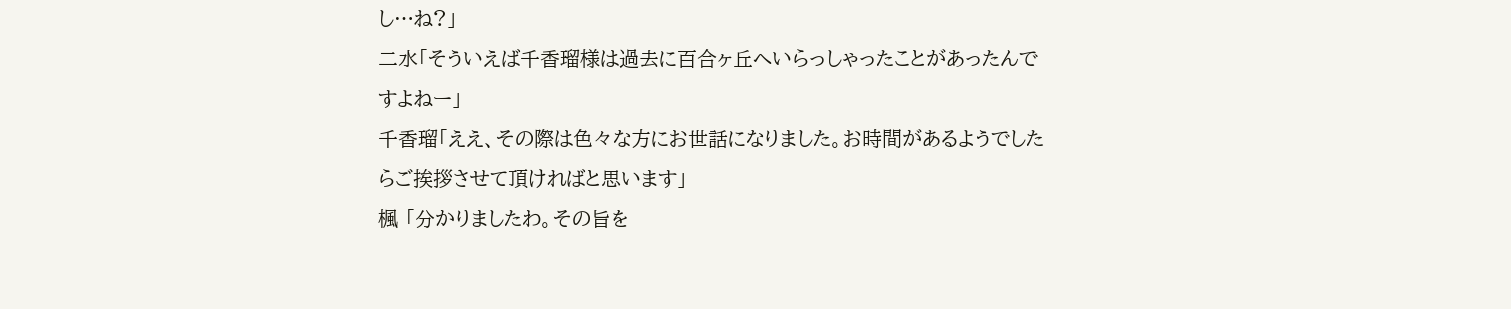し…ね?」
二水「そういえば千香瑠様は過去に百合ヶ丘へいらっしゃったことがあったんですよねー」
千香瑠「ええ、その際は色々な方にお世話になりました。お時間があるようでしたらご挨拶させて頂ければと思います」
楓 「分かりましたわ。その旨を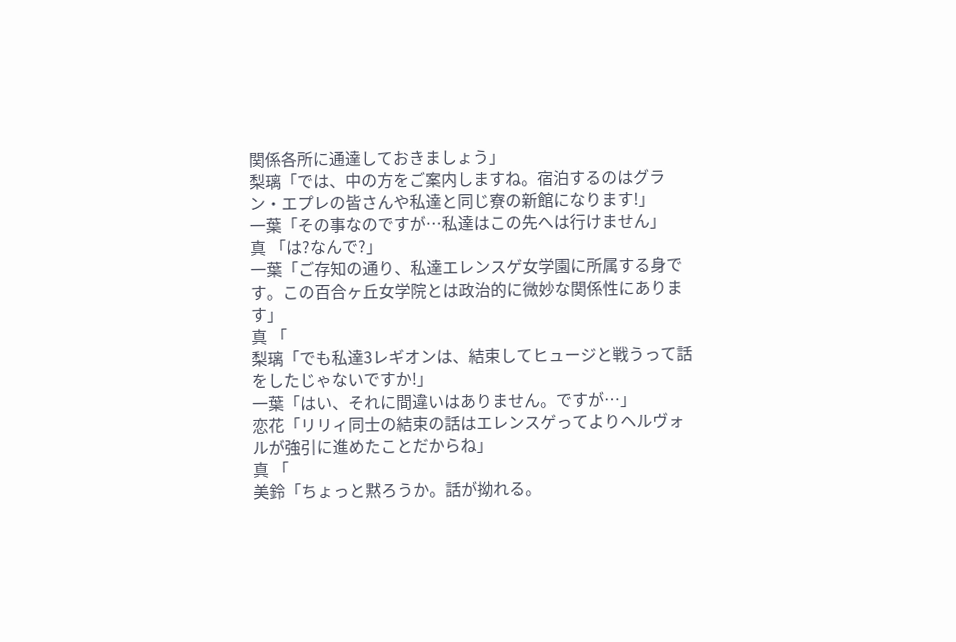関係各所に通達しておきましょう」
梨璃「では、中の方をご案内しますね。宿泊するのはグラン・エプレの皆さんや私達と同じ寮の新館になります!」
一葉「その事なのですが…私達はこの先へは行けません」
真 「は?なんで?」
一葉「ご存知の通り、私達エレンスゲ女学園に所属する身です。この百合ヶ丘女学院とは政治的に微妙な関係性にあります」
真 「
梨璃「でも私達3レギオンは、結束してヒュージと戦うって話をしたじゃないですか!」
一葉「はい、それに間違いはありません。ですが…」
恋花「リリィ同士の結束の話はエレンスゲってよりヘルヴォルが強引に進めたことだからね」
真 「
美鈴「ちょっと黙ろうか。話が拗れる。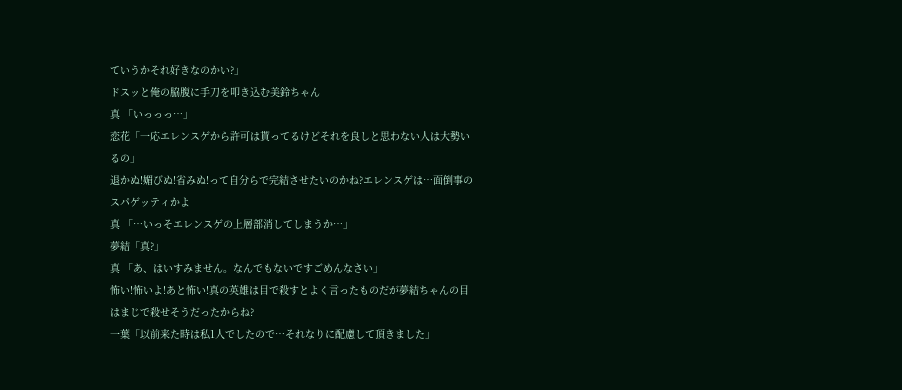ていうかそれ好きなのかい?」
ドスッと俺の脇腹に手刀を叩き込む美鈴ちゃん
真 「いっっっ…」
恋花「一応エレンスゲから許可は貰ってるけどそれを良しと思わない人は大勢いるの」
退かぬ!媚びぬ!省みぬ!って自分らで完結させたいのかね?エレンスゲは…面倒事のスパゲッティかよ
真 「…いっそエレンスゲの上層部消してしまうか…」
夢結「真?」
真 「あ、はいすみません。なんでもないですごめんなさい」
怖い!怖いよ!あと怖い!真の英雄は目で殺すとよく言ったものだが夢結ちゃんの目はまじで殺せそうだったからね?
一葉「以前来た時は私1人でしたので…それなりに配慮して頂きました」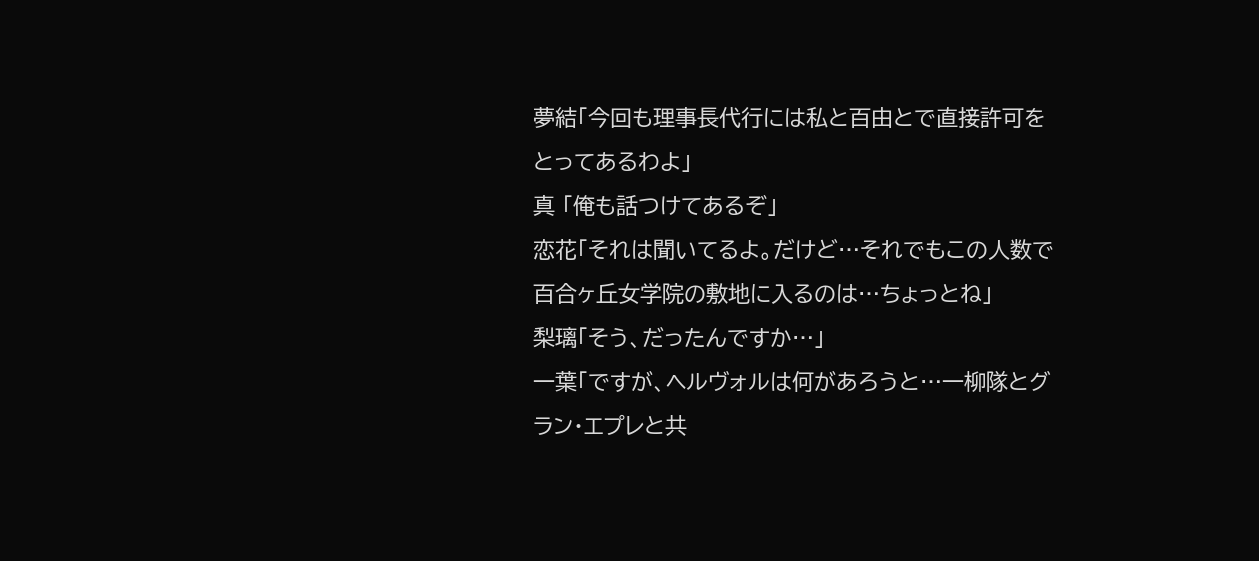夢結「今回も理事長代行には私と百由とで直接許可をとってあるわよ」
真 「俺も話つけてあるぞ」
恋花「それは聞いてるよ。だけど…それでもこの人数で百合ヶ丘女学院の敷地に入るのは…ちょっとね」
梨璃「そう、だったんですか…」
一葉「ですが、ヘルヴォルは何があろうと…一柳隊とグラン・エプレと共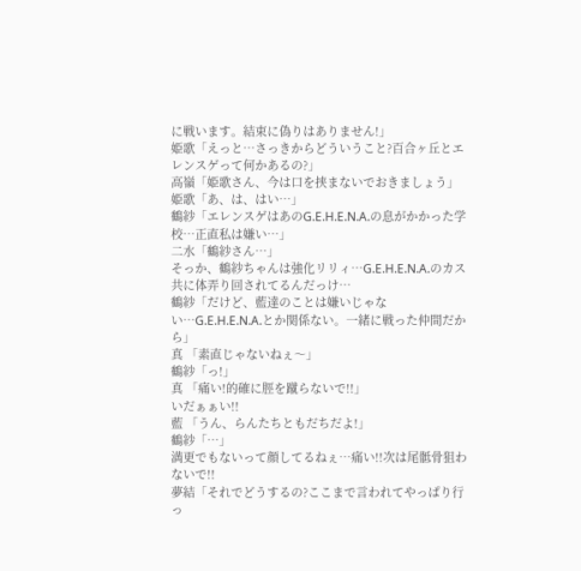に戦います。結束に偽りはありません!」
姫歌「えっと…さっきからどういうこと?百合ヶ丘とエレンスゲって何かあるの?」
高嶺「姫歌さん、今は口を挟まないでおきましょう」
姫歌「あ、は、はい…」
鶴紗「エレンスゲはあのG.E.H.E.N.A.の息がかかった学校…正直私は嫌い…」
二水「鶴紗さん…」
そっか、鶴紗ちゃんは強化リリィ…G.E.H.E.N.A.のカス共に体弄り回されてるんだっけ…
鶴紗「だけど、藍達のことは嫌いじゃない…G.E.H.E.N.A.とか関係ない。一緒に戦った仲間だから」
真 「素直じゃないねぇ〜」
鶴紗「っ!」
真 「痛い!的確に脛を蹴らないで!!」
いだぁぁい!!
藍 「うん、らんたちともだちだよ!」
鶴紗「…」
満更でもないって顔してるねぇ…痛い!!次は尾骶骨狙わないで!!
夢結「それでどうするの?ここまで言われてやっぱり行っ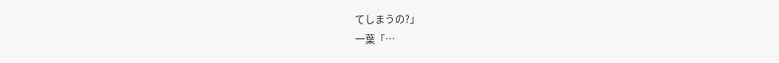てしまうの?」
一葉「…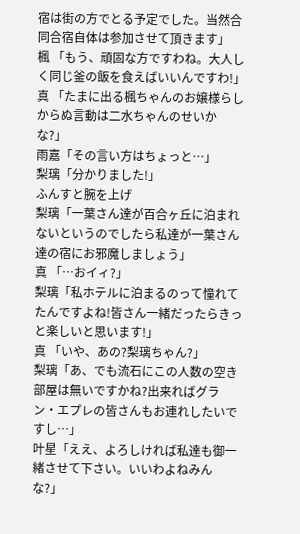宿は街の方でとる予定でした。当然合同合宿自体は参加させて頂きます」
楓 「もう、頑固な方ですわね。大人しく同じ釜の飯を食えばいいんですわ!」
真 「たまに出る楓ちゃんのお嬢様らしからぬ言動は二水ちゃんのせいかな?」
雨嘉「その言い方はちょっと…」
梨璃「分かりました!」
ふんすと腕を上げ
梨璃「一葉さん達が百合ヶ丘に泊まれないというのでしたら私達が一葉さん達の宿にお邪魔しましょう」
真 「…おイィ?」
梨璃「私ホテルに泊まるのって憧れてたんですよね!皆さん一緒だったらきっと楽しいと思います!」
真 「いや、あの?梨璃ちゃん?」
梨璃「あ、でも流石にこの人数の空き部屋は無いですかね?出来ればグラン・エプレの皆さんもお連れしたいですし…」
叶星「ええ、よろしければ私達も御一緒させて下さい。いいわよねみんな?」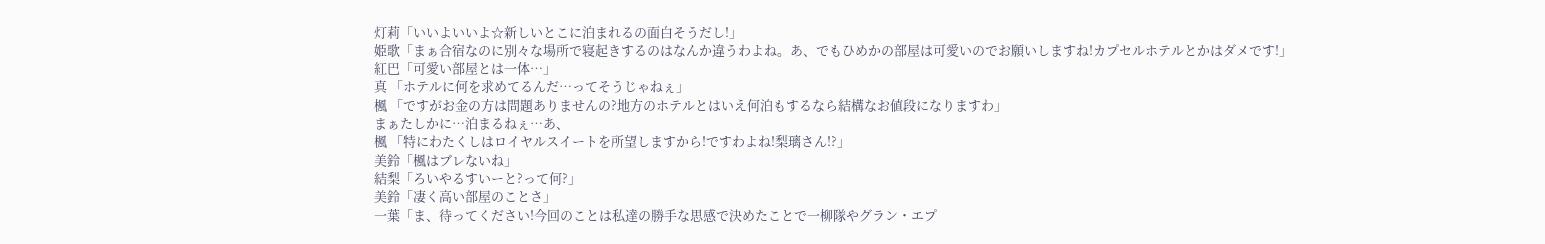灯莉「いいよいいよ☆新しいとこに泊まれるの面白そうだし!」
姫歌「まぁ合宿なのに別々な場所で寝起きするのはなんか違うわよね。あ、でもひめかの部屋は可愛いのでお願いしますね!カプセルホテルとかはダメです!」
紅巴「可愛い部屋とは一体…」
真 「ホテルに何を求めてるんだ…ってそうじゃねぇ」
楓 「ですがお金の方は問題ありませんの?地方のホテルとはいえ何泊もするなら結構なお値段になりますわ」
まぁたしかに…泊まるねぇ…あ、
楓 「特にわたくしはロイヤルスイートを所望しますから!ですわよね!梨璃さん!?」
美鈴「楓はブレないね」
結梨「ろいやるすいーと?って何?」
美鈴「凄く高い部屋のことさ」
一葉「ま、待ってください!今回のことは私達の勝手な思感で決めたことで一柳隊やグラン・エプ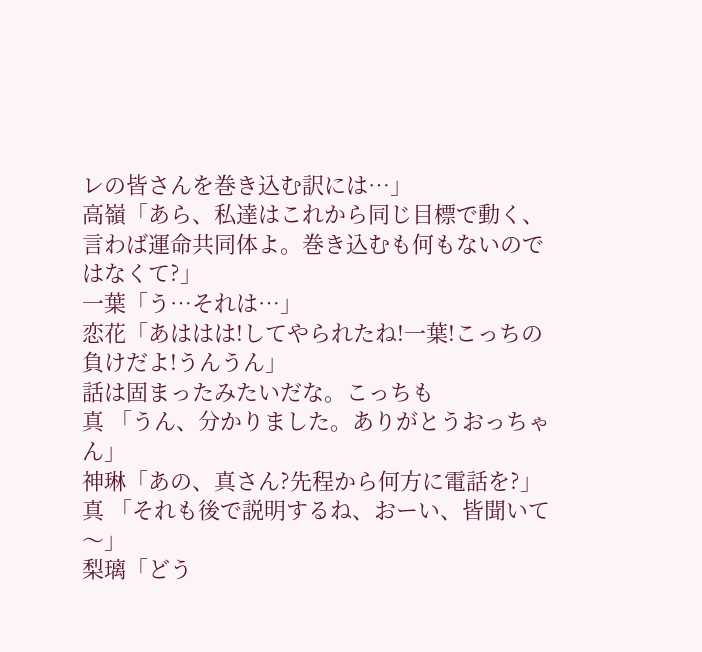レの皆さんを巻き込む訳には…」
高嶺「あら、私達はこれから同じ目標で動く、言わば運命共同体よ。巻き込むも何もないのではなくて?」
一葉「う…それは…」
恋花「あははは!してやられたね!一葉!こっちの負けだよ!うんうん」
話は固まったみたいだな。こっちも
真 「うん、分かりました。ありがとうおっちゃん」
神琳「あの、真さん?先程から何方に電話を?」
真 「それも後で説明するね、おーい、皆聞いて〜」
梨璃「どう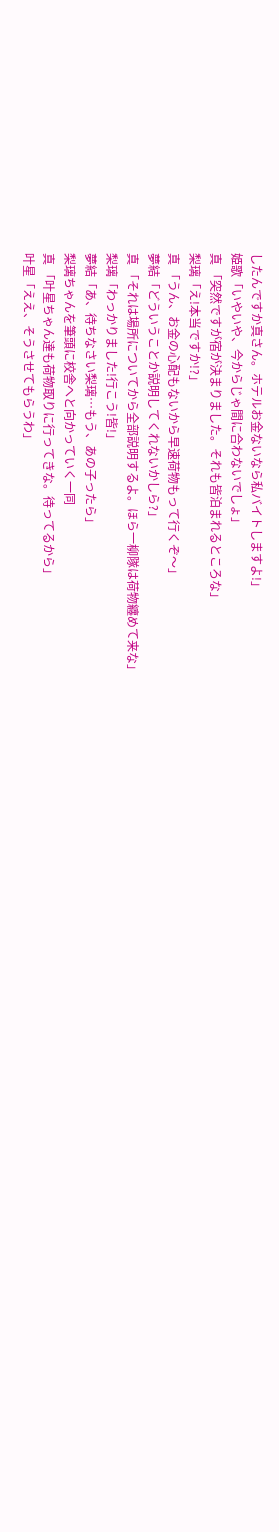したんですか真さん。ホテルお金ないなら私バイトしますよ!」
姫歌「いやいや、今からじゃ間に合わないでしょ」
真 「突然ですが宿が決まりました。それも皆泊まれるところな」
梨璃「え!本当ですか!?」
真 「うん、お金の心配もないから早速荷物もって行くぞ〜」
夢結「どういうことか説明してくれないかしら?」
真 「それは場所についてから全部説明するよ。ほら一柳隊は荷物纏めて来な」
梨璃「わっかりました!行こう!皆!」
夢結「あ、待ちなさい梨璃…もう、あの子ったら」
梨璃ちゃんを筆頭に校舎へと向かっていく一同
真 「叶星ちゃん達も荷物取りに行ってきな。待ってるから」
叶星「ええ、そうさせてもらうわ」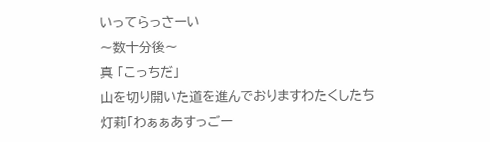いってらっさーい
〜数十分後〜
真 「こっちだ」
山を切り開いた道を進んでおりますわたくしたち
灯莉「わぁぁあすっごー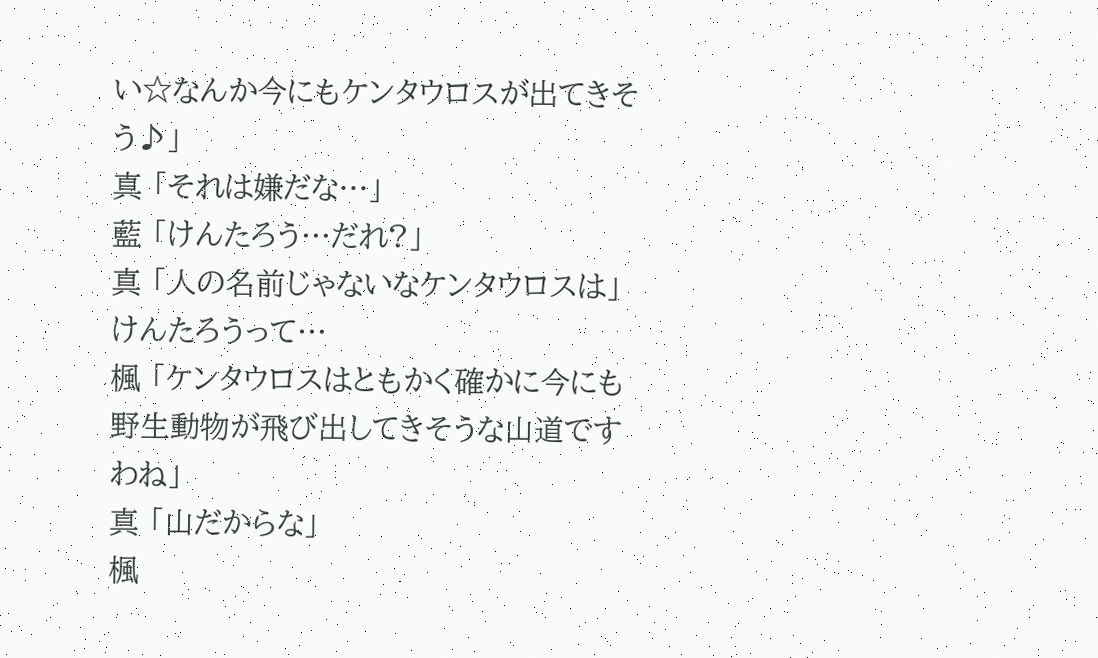い☆なんか今にもケンタウロスが出てきそう♪」
真 「それは嫌だな…」
藍 「けんたろう…だれ?」
真 「人の名前じゃないなケンタウロスは」
けんたろうって…
楓 「ケンタウロスはともかく確かに今にも野生動物が飛び出してきそうな山道ですわね」
真 「山だからな」
楓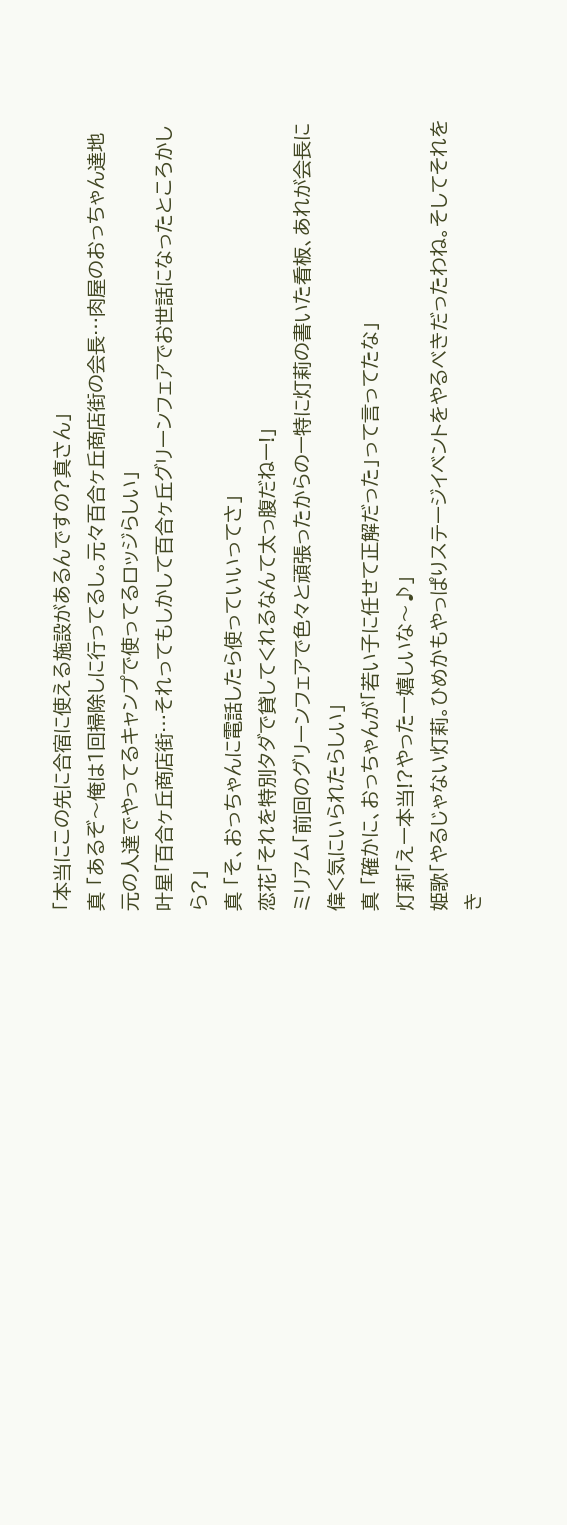「本当にこの先に合宿に使える施設があるんですの?真さん」
真 「あるぞ〜俺は1回掃除しに行ってるし。元々百合ヶ丘商店街の会長…肉屋のおっちゃん達地元の人達でやってるキャンプで使ってるロッジらしい」
叶星「百合ヶ丘商店街…それってもしかして百合ヶ丘グリーンフェアでお世話になったところかしら?」
真 「そ、おっちゃんに電話したら使っていいってさ」
恋花「それを特別タダで貸してくれるなんて太っ腹だねー!」
ミリアム「前回のグリーンフェアで色々と頑張ったからのー特に灯莉の書いた看板、あれが会長に偉く気にいられたらしい」
真 「確かに、おっちゃんが「若い子に任せて正解だった」って言ってたな」
灯莉「えー本当!?やったー嬉しいな〜♪」
姫歌「やるじゃない灯莉。ひめかもやっぱりステージイベントをやるべきだったわね。そしてそれをき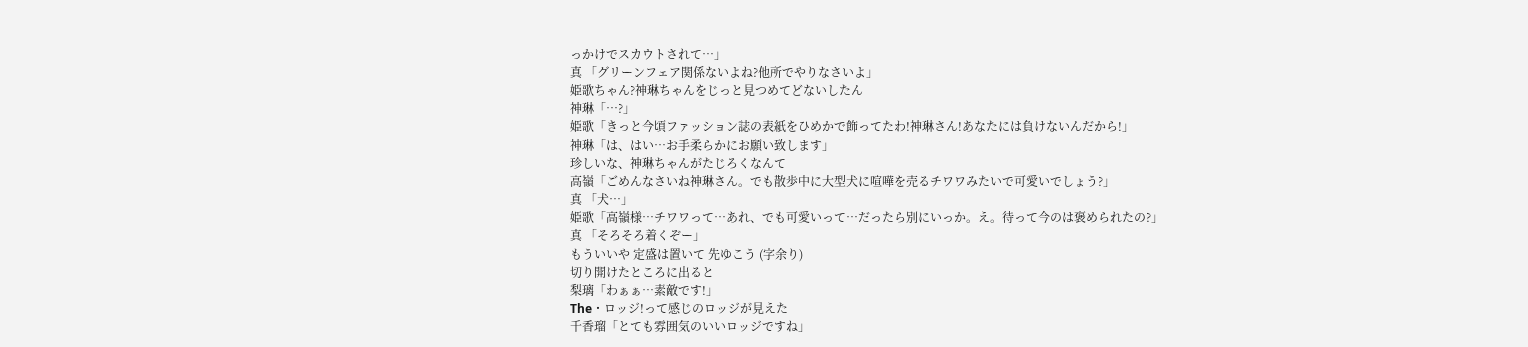っかけでスカウトされて…」
真 「グリーンフェア関係ないよね?他所でやりなさいよ」
姫歌ちゃん?神琳ちゃんをじっと見つめてどないしたん
神琳「…?」
姫歌「きっと今頃ファッション誌の表紙をひめかで飾ってたわ!神琳さん!あなたには負けないんだから!」
神琳「は、はい…お手柔らかにお願い致します」
珍しいな、神琳ちゃんがたじろくなんて
高嶺「ごめんなさいね神琳さん。でも散歩中に大型犬に喧嘩を売るチワワみたいで可愛いでしょう?」
真 「犬…」
姫歌「高嶺様…チワワって…あれ、でも可愛いって…だったら別にいっか。え。待って今のは褒められたの?」
真 「そろそろ着くぞー」
もういいや 定盛は置いて 先ゆこう (字余り)
切り開けたところに出ると
梨璃「わぁぁ…素敵です!」
The・ロッジ!って感じのロッジが見えた
千香瑠「とても雰囲気のいいロッジですね」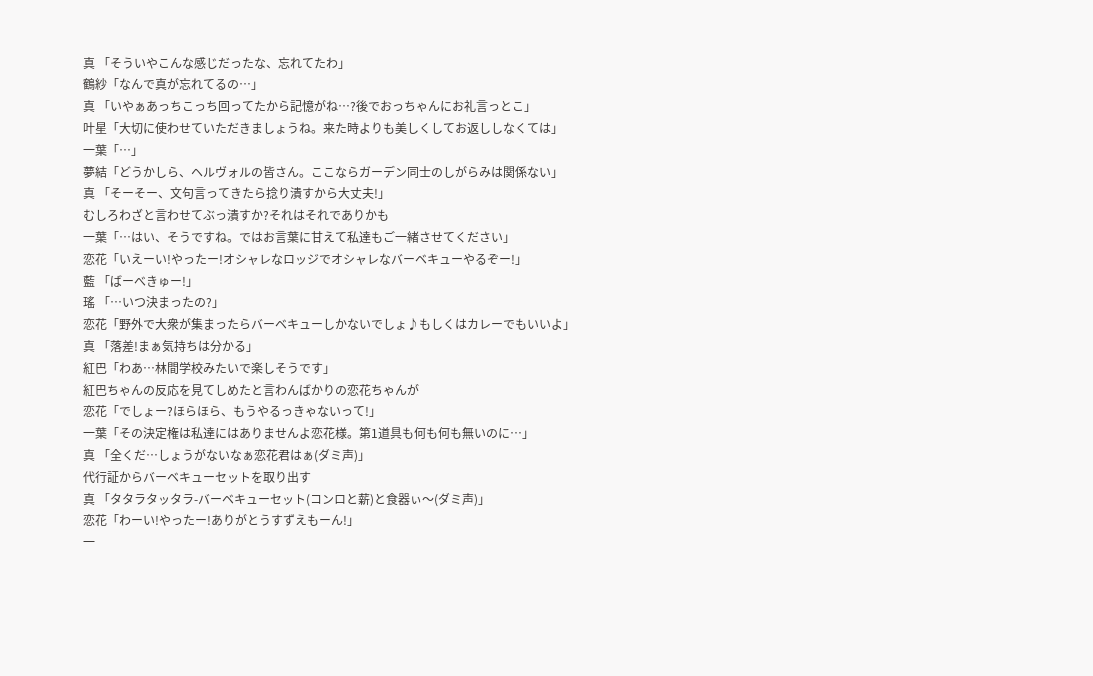真 「そういやこんな感じだったな、忘れてたわ」
鶴紗「なんで真が忘れてるの…」
真 「いやぁあっちこっち回ってたから記憶がね…?後でおっちゃんにお礼言っとこ」
叶星「大切に使わせていただきましょうね。来た時よりも美しくしてお返ししなくては」
一葉「…」
夢結「どうかしら、ヘルヴォルの皆さん。ここならガーデン同士のしがらみは関係ない」
真 「そーそー、文句言ってきたら捻り潰すから大丈夫!」
むしろわざと言わせてぶっ潰すか?それはそれでありかも
一葉「…はい、そうですね。ではお言葉に甘えて私達もご一緒させてください」
恋花「いえーい!やったー!オシャレなロッジでオシャレなバーベキューやるぞー!」
藍 「ばーべきゅー!」
瑤 「…いつ決まったの?」
恋花「野外で大衆が集まったらバーベキューしかないでしょ♪もしくはカレーでもいいよ」
真 「落差!まぁ気持ちは分かる」
紅巴「わあ…林間学校みたいで楽しそうです」
紅巴ちゃんの反応を見てしめたと言わんばかりの恋花ちゃんが
恋花「でしょー?ほらほら、もうやるっきゃないって!」
一葉「その決定権は私達にはありませんよ恋花様。第1道具も何も何も無いのに…」
真 「全くだ…しょうがないなぁ恋花君はぁ(ダミ声)」
代行証からバーベキューセットを取り出す
真 「タタラタッタラ-バーベキューセット(コンロと薪)と食器ぃ〜(ダミ声)」
恋花「わーい!やったー!ありがとうすずえもーん!」
一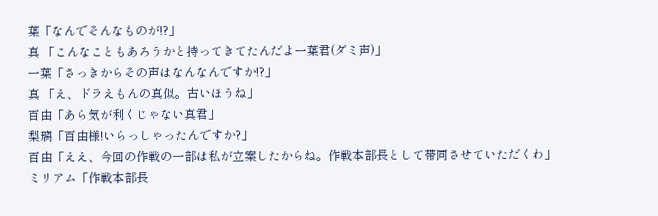葉「なんでそんなものが!?」
真 「こんなこともあろうかと持ってきてたんだよ一葉君(ダミ声)」
一葉「さっきからその声はなんなんですか!?」
真 「え、ドラえもんの真似。古いほうね」
百由「あら気が利くじゃない真君」
梨璃「百由様!いらっしゃったんですか?」
百由「ええ、今回の作戦の一部は私が立案したからね。作戦本部長として帯同させていただくわ」
ミリアム「作戦本部長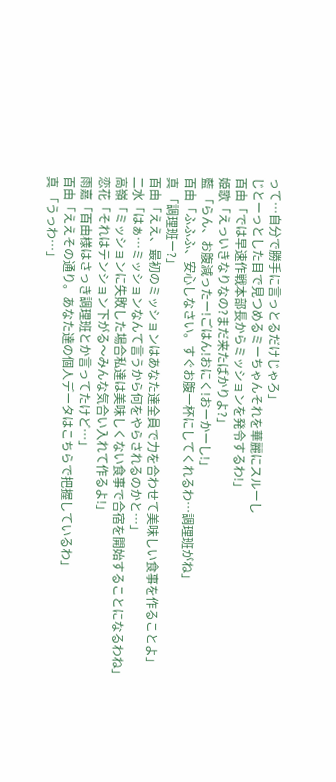って…自分で勝手に言っとるだけじゃろ」
じとーっとした目で見つめるミーちゃんそれを華麗にスルーし
百由「では早速作戦本部長からミッションを発令するわ!」
姫歌「えっいきなりなの?まだ来たばかりよ?」
藍 「らん、お腹減ったー!ごはん!おにく!おーかーし!」
百由「ふふふ、安心しなさい。すぐお腹一杯にしてくれるわ…調理班がね」
真 「調理班ー?」
百由「ええ、最初のミッションはあなた達全員で力を合わせて美味しい食事を作ることよ」
二水「はぁ…ミッションなんて言うから何をやらされるのかと…」
高嶺「ミッションに失敗した場合私達は美味しくない食事で合宿を開始することになるわね」
恋花「それはテンション下がる〜みんな気合い入れて作るよ!」
雨嘉「百由様はさっき調理班とか言ってたけど…」
百由「ええその通り。あなた達の個人データはこちらで把握しているわ」
真 「うっわ…」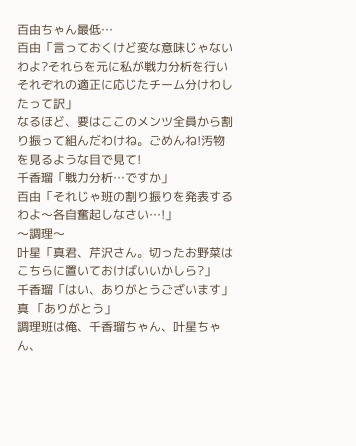百由ちゃん最低…
百由「言っておくけど変な意味じゃないわよ?それらを元に私が戦力分析を行いそれぞれの適正に応じたチーム分けわしたって訳」
なるほど、要はここのメンツ全員から割り振って組んだわけね。ごめんね!汚物を見るような目で見て!
千香瑠「戦力分析…ですか」
百由「それじゃ班の割り振りを発表するわよ〜各自奮起しなさい…!」
〜調理〜
叶星「真君、芹沢さん。切ったお野菜はこちらに置いておけばいいかしら?」
千香瑠「はい、ありがとうございます」
真 「ありがとう」
調理班は俺、千香瑠ちゃん、叶星ちゃん、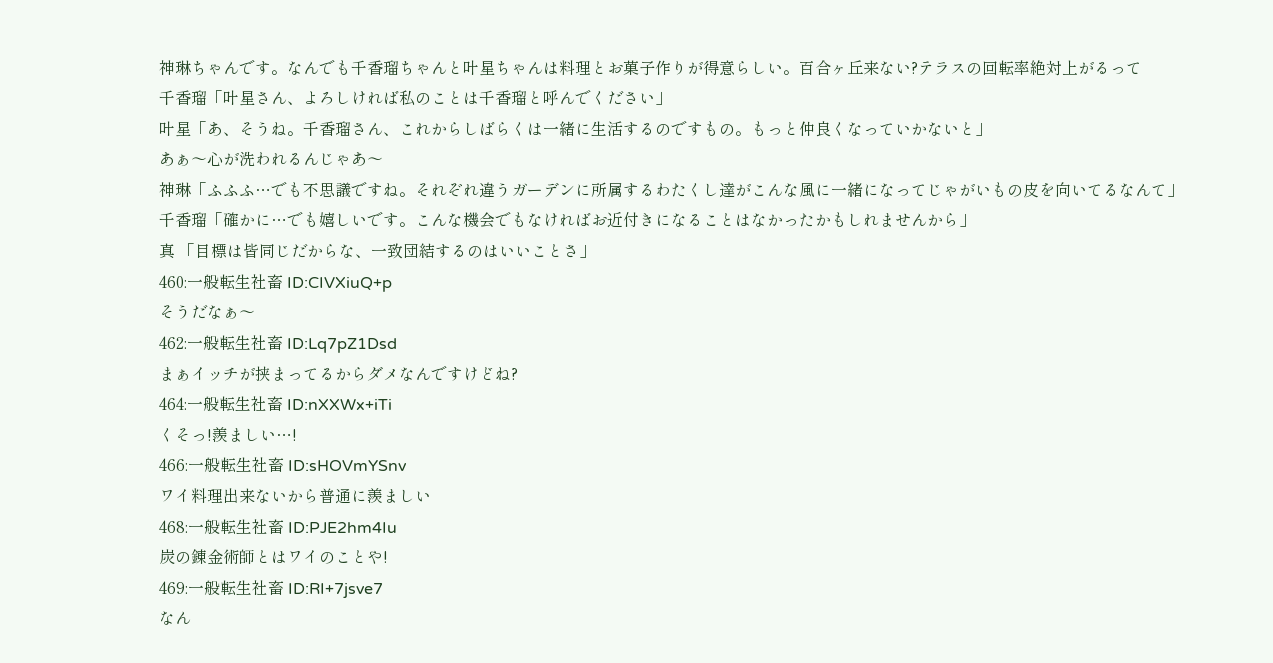神琳ちゃんです。なんでも千香瑠ちゃんと叶星ちゃんは料理とお菓子作りが得意らしい。百合ヶ丘来ない?テラスの回転率絶対上がるって
千香瑠「叶星さん、よろしければ私のことは千香瑠と呼んでください」
叶星「あ、そうね。千香瑠さん、これからしばらくは一緒に生活するのですもの。もっと仲良くなっていかないと」
あぁ〜心が洗われるんじゃあ〜
神琳「ふふふ…でも不思議ですね。それぞれ違うガーデンに所属するわたくし達がこんな風に一緒になってじゃがいもの皮を向いてるなんて」
千香瑠「確かに…でも嬉しいです。こんな機会でもなければお近付きになることはなかったかもしれませんから」
真 「目標は皆同じだからな、一致団結するのはいいことさ」
460:一般転生社畜 ID:CIVXiuQ+p
そうだなぁ〜
462:一般転生社畜 ID:Lq7pZ1Dsd
まぁイッチが挟まってるからダメなんですけどね?
464:一般転生社畜 ID:nXXWx+iTi
くそっ!羨ましい…!
466:一般転生社畜 ID:sHOVmYSnv
ワイ料理出来ないから普通に羨ましい
468:一般転生社畜 ID:PJE2hm4Iu
炭の錬金術師とはワイのことや!
469:一般転生社畜 ID:RI+7jsve7
なん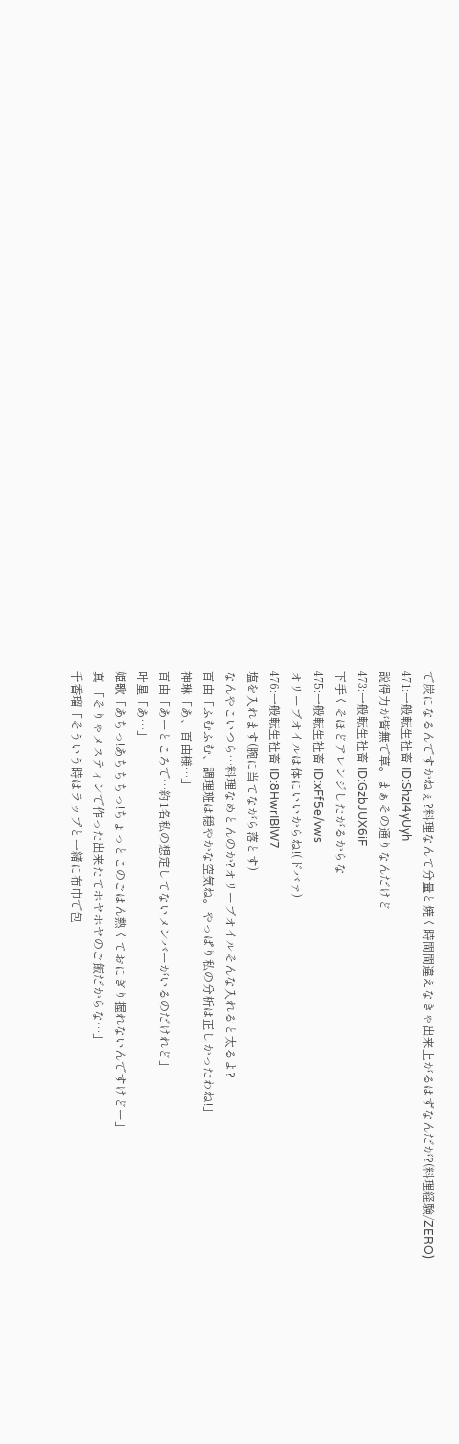で炭になるんですかねぇ?料理なんて分量と焼く時間間違えなきゃ出来上がるはずなんだが?(料理経験/ZERO)
471:一般転生社畜 ID:ShzI4yUyh
説得力が皆無で草。まぁその通りなんだけど
473:一般転生社畜 ID:GzbJUX6iF
下手くそほどアレンジしたがるからな
475:一般転生社畜 ID:xFf5e/vws
オリーブオイルは体にいいからね!(ドバァ)
476:一般転生社畜 ID:8HwrIBlW7
塩を入れます(腕に当てながら落とす)
なんやこいつら…料理なめとんのか?オリーブオイルそんな入れると太るよ?
百由「ふむふむ、調理班は穏やかな空気ね。やっぱり私の分析は正しかったわね!」
神琳「あ、百由様…」
百由「あーところで…約1名私の想定してないメンバーがいるのだけれど」
叶星「あ…」
姫歌「あちっ!あちちちっ!ちょっとこのごはん熱くておにぎり握れないんですけどー」
真 「そりゃメスティンで作った出来たてホヤホヤのご飯だからな…」
千香瑠「そういう時はラップと一緒に布巾で包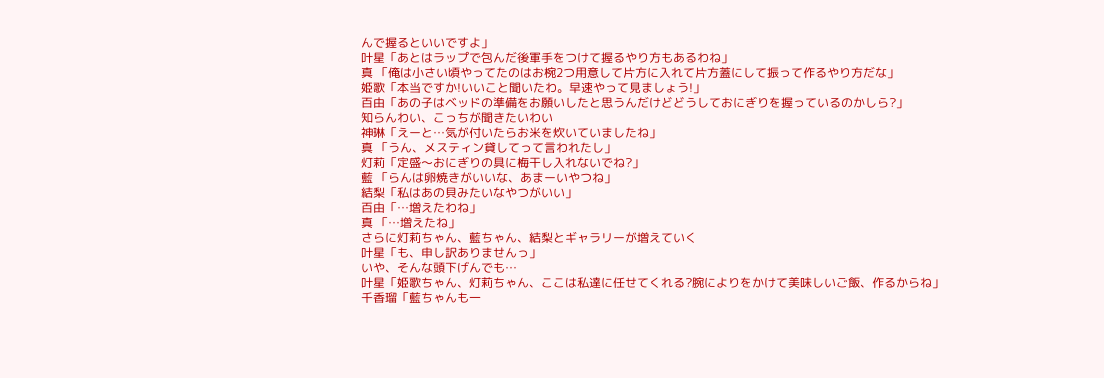んで握るといいですよ」
叶星「あとはラップで包んだ後軍手をつけて握るやり方もあるわね」
真 「俺は小さい頃やってたのはお椀2つ用意して片方に入れて片方蓋にして振って作るやり方だな」
姫歌「本当ですか!いいこと聞いたわ。早速やって見ましょう!」
百由「あの子はベッドの準備をお願いしたと思うんだけどどうしておにぎりを握っているのかしら?」
知らんわい、こっちが聞きたいわい
神琳「えーと…気が付いたらお米を炊いていましたね」
真 「うん、メスティン貸してって言われたし」
灯莉「定盛〜おにぎりの具に梅干し入れないでね?」
藍 「らんは卵焼きがいいな、あまーいやつね」
結梨「私はあの貝みたいなやつがいい」
百由「…増えたわね」
真 「…増えたね」
さらに灯莉ちゃん、藍ちゃん、結梨とギャラリーが増えていく
叶星「も、申し訳ありませんっ」
いや、そんな頭下げんでも…
叶星「姫歌ちゃん、灯莉ちゃん、ここは私達に任せてくれる?腕によりをかけて美味しいご飯、作るからね」
千香瑠「藍ちゃんも一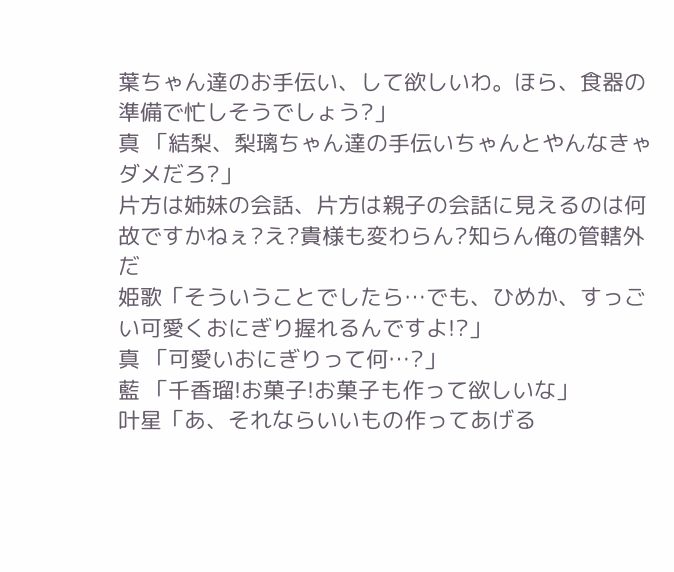葉ちゃん達のお手伝い、して欲しいわ。ほら、食器の準備で忙しそうでしょう?」
真 「結梨、梨璃ちゃん達の手伝いちゃんとやんなきゃダメだろ?」
片方は姉妹の会話、片方は親子の会話に見えるのは何故ですかねぇ?え?貴様も変わらん?知らん俺の管轄外だ
姫歌「そういうことでしたら…でも、ひめか、すっごい可愛くおにぎり握れるんですよ!?」
真 「可愛いおにぎりって何…?」
藍 「千香瑠!お菓子!お菓子も作って欲しいな」
叶星「あ、それならいいもの作ってあげる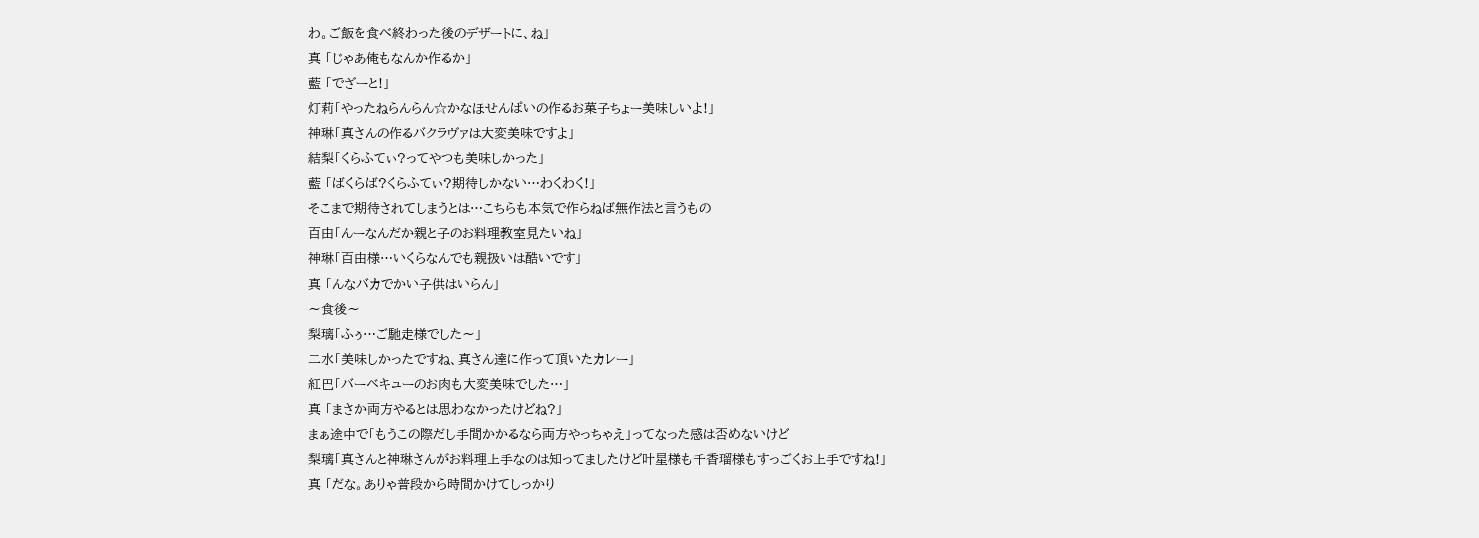わ。ご飯を食べ終わった後のデザートに、ね」
真 「じゃあ俺もなんか作るか」
藍 「でざーと!」
灯莉「やったねらんらん☆かなほせんぱいの作るお菓子ちょー美味しいよ!」
神琳「真さんの作るバクラヴァは大変美味ですよ」
結梨「くらふてぃ?ってやつも美味しかった」
藍 「ばくらば?くらふてぃ?期待しかない…わくわく!」
そこまで期待されてしまうとは…こちらも本気で作らねば無作法と言うもの
百由「んーなんだか親と子のお料理教室見たいね」
神琳「百由様…いくらなんでも親扱いは酷いです」
真 「んなバカでかい子供はいらん」
〜食後〜
梨璃「ふぅ…ご馳走様でした〜」
二水「美味しかったですね、真さん達に作って頂いたカレー」
紅巴「バーベキューのお肉も大変美味でした…」
真 「まさか両方やるとは思わなかったけどね?」
まぁ途中で「もうこの際だし手間かかるなら両方やっちゃえ」ってなった感は否めないけど
梨璃「真さんと神琳さんがお料理上手なのは知ってましたけど叶星様も千香瑠様もすっごくお上手ですね!」
真 「だな。ありゃ普段から時間かけてしっかり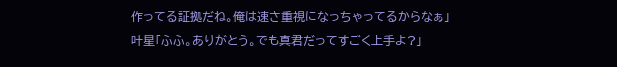作ってる証拠だね。俺は速さ重視になっちゃってるからなぁ」
叶星「ふふ。ありがとう。でも真君だってすごく上手よ?」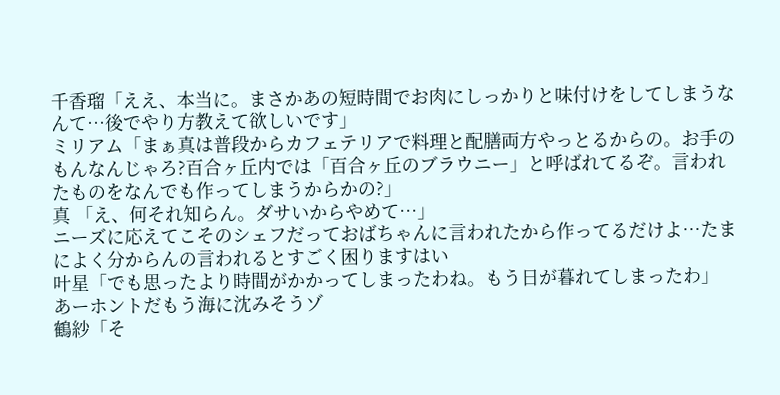千香瑠「ええ、本当に。まさかあの短時間でお肉にしっかりと味付けをしてしまうなんて…後でやり方教えて欲しいです」
ミリアム「まぁ真は普段からカフェテリアで料理と配膳両方やっとるからの。お手のもんなんじゃろ?百合ヶ丘内では「百合ヶ丘のブラウニー」と呼ばれてるぞ。言われたものをなんでも作ってしまうからかの?」
真 「え、何それ知らん。ダサいからやめて…」
ニーズに応えてこそのシェフだっておばちゃんに言われたから作ってるだけよ…たまによく分からんの言われるとすごく困りますはい
叶星「でも思ったより時間がかかってしまったわね。もう日が暮れてしまったわ」
あーホントだもう海に沈みそうゾ
鶴紗「そ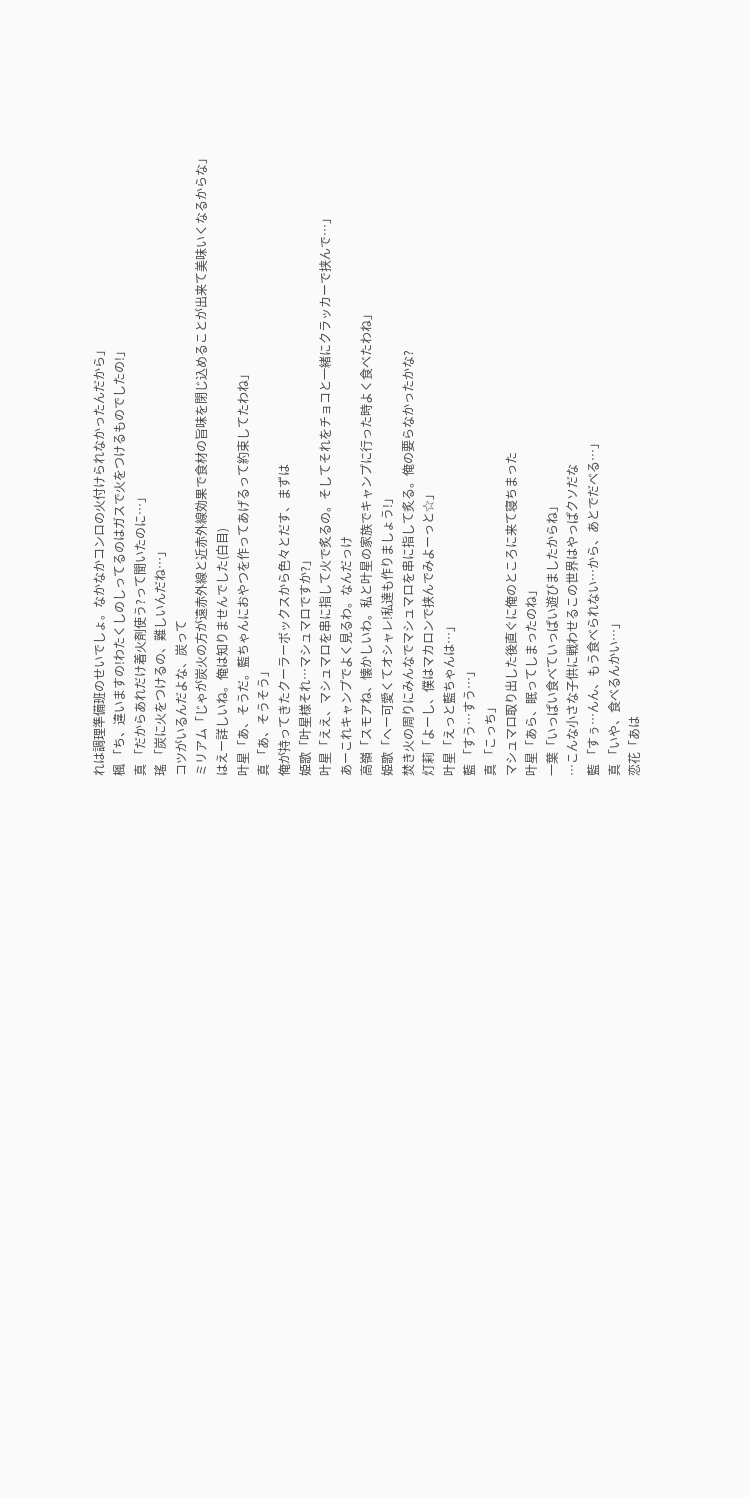れは調理準備班のせいでしょ。なかなかコンロの火付けられなかったんだから」
楓 「ち、違いますの!わたくしのしってるのはガスで火をつけるものでしたの!」
真 「だからあれだけ着火剤使う?って聞いたのに…」
瑤 「炭に火をつけるの、難しいんだね…」
コツがいるんだよな、炭って
ミリアム「じゃが炭火の方が遠赤外線と近赤外線効果で食材の旨味を閉じ込めることが出来て美味いくなるからな」
はえー詳しいね。俺は知りませんでした(白目)
叶星「あ、そうだ。藍ちゃんにおやつを作ってあげるって約束してたわね」
真 「あ、そうそう」
俺が持ってきたクーラーボックスから色々とだす、まずは
姫歌「叶星様それ…マシュマロですか?」
叶星「ええ、マシュマロを串に指して火で炙るの。そしてそれをチョコと一緒にクラッカーで挟んで…」
あーこれキャンプでよく見るわ。なんだっけ
高嶺「スモアね、懐かしいわ。私と叶星の家族でキャンプに行った時よく食べたわね」
姫歌「へー可愛くてオシャレ!私達も作りましょう!」
焚き火の周りにみんなでマシュマロを串に指して炙る。俺の要らなかったかな?
灯莉「よーし、僕はマカロンで挟んでみよーっと☆」
叶星「えっと藍ちゃんは…」
藍 「すう…すう…」
真 「こっち」
マシュマロ取り出した後直ぐに俺のところに来て寝ちまった
叶星「あら、眠ってしまったのね」
一葉「いっぱい食べていっぱい遊びましたからね」
…こんな小さな子供に戦わせるこの世界はやっぱクソだな
藍 「すぅ…んん、もう食べられない…から、あとでだべる…」
真 「いや、食べるんかい…」
恋花「あは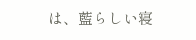は、藍らしい寝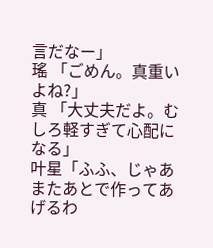言だなー」
瑤 「ごめん。真重いよね?」
真 「大丈夫だよ。むしろ軽すぎて心配になる」
叶星「ふふ、じゃあまたあとで作ってあげるわ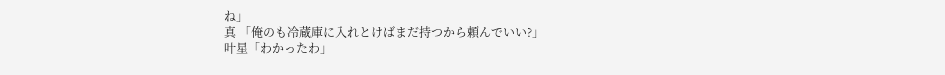ね」
真 「俺のも冷蔵庫に入れとけばまだ持つから頼んでいい?」
叶星「わかったわ」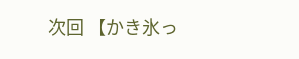次回 【かき氷っ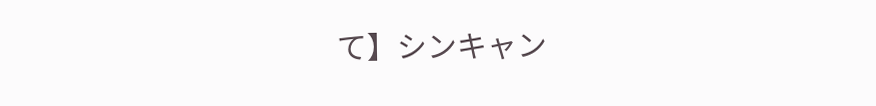て】シンキャン